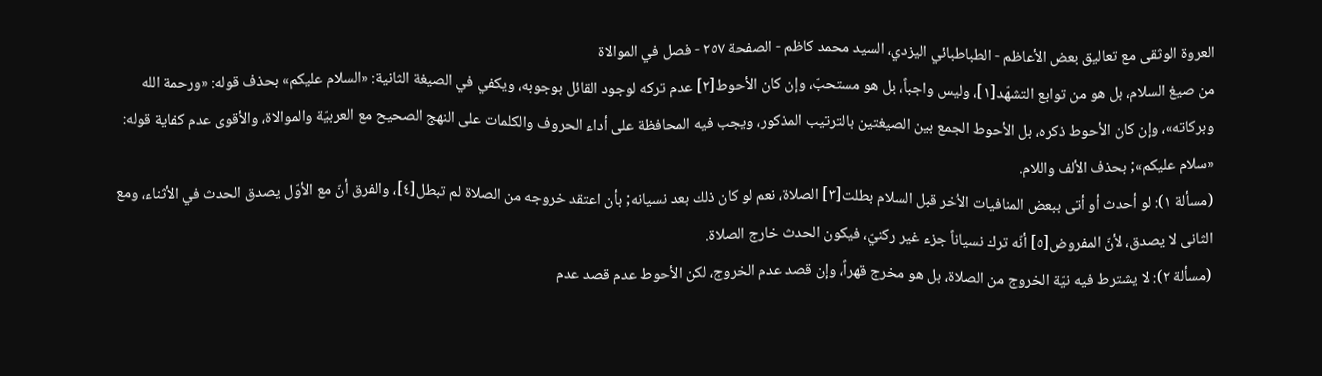العروة الوثقى مع تعاليق بعض الأعاظم - الطباطبائي اليزدي، السيد محمد كاظم - الصفحة ٢٥٧ - فصل في الموالاة
من صيغ السلام، بل هو من توابع التشهّد[١]، وليس واجباً، بل هو مستحبّ، وإن كان الأحوط[٢] عدم تركه لوجود القائل بوجوبه، ويكفي في الصيغة الثانية: «السلام عليكم» بحذف قوله: «ورحمة الله وبركاته»، وإن كان الأحوط ذكره، بل الأحوط الجمع بين الصيغتين بالترتيب المذكور، ويجب فيه المحافظة على أداء الحروف والكلمات على النهج الصحيح مع العربيّة والموالاة، والأقوى عدم كفاية قوله: «سلام عليكم»; بحذف الألف واللام.
(مسألة ١): لو أحدث أو أتى ببعض المنافيات الاُخر قبل السلام بطلت[٣] الصلاة، نعم لو كان ذلك بعد نسيانه; بأن اعتقد خروجه من الصلاة لم تبطل[٤]، والفرق أنّ مع الأوّل يصدق الحدث في الأثناء، ومع الثانى لا يصدق، لأنّ المفروض[٥] أنّه ترك نسياناً جزء غير ركنيّ، فيكون الحدث خارج الصلاة.
(مسألة ٢): لا يشترط فيه نيّة الخروج من الصلاة، بل هو مخرج قهراً، وإن قصد عدم الخروج، لكن الأحوط عدم قصد عدم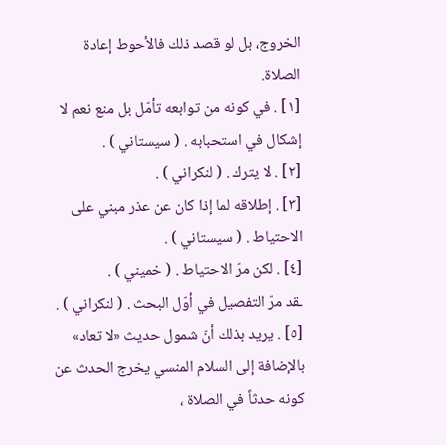الخروج، بل لو قصد ذلك فالأحوط إعادة الصلاة.
[١] . في كونه من توابعه تأمّل بل منع نعم لا إشكال في استحبابه . ( سيستاني ) .
[٢] . لا يترك . ( لنكراني ) .
[٣] . إطلاقه لما إذا كان عن عذر مبني على الاحتياط . ( سيستاني ) .
[٤] . لكن مرّ الاحتياط . ( خميني ) .
ـقد مرّ التفصيل في أوّل البحث . ( لنكراني ) .
[٥] . يريد بذلك أنّ شمول حديث «لا تعاد» بالإضافة إلى السلام المنسي يخرج الحدث عن كونه حدثاً في الصلاة ،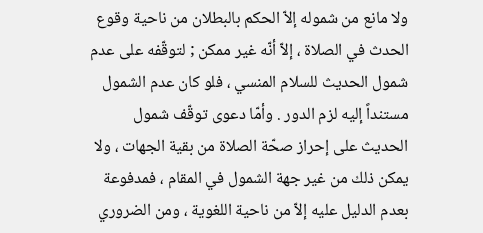ولا مانع من شموله إلاّ الحكم بالبطلان من ناحية وقوع الحدث في الصلاة ، إلاّ أنّه غير ممكن ; لتوقّفه على عدم شمول الحديث للسلام المنسي ، فلو كان عدم الشمول مستنداً إليه لزم الدور . وأمّا دعوى توقّف شمول الحديث على إحراز صحّة الصلاة من بقية الجهات ، ولا يمكن ذلك من غير جهة الشمول في المقام ، فمدفوعة بعدم الدليل عليه إلاّ من ناحية اللغوية ، ومن الضروري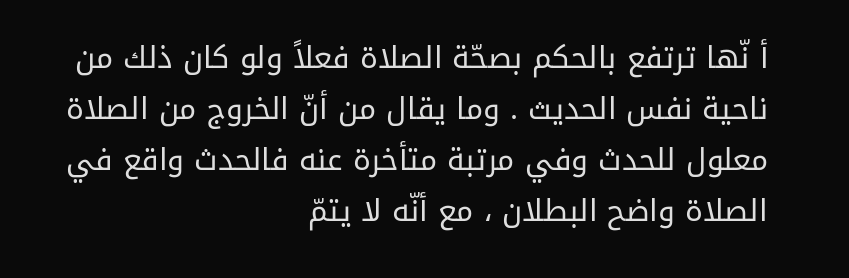أ نّها ترتفع بالحكم بصحّة الصلاة فعلاً ولو كان ذلك من ناحية نفس الحديث . وما يقال من أنّ الخروج من الصلاة معلول للحدث وفي مرتبة متأخرة عنه فالحدث واقع في الصلاة واضح البطلان ، مع أنّه لا يتمّ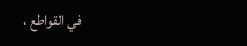في القواطع ،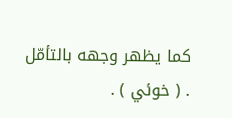كما يظهر وجهه بالتأمّل . ( خوئي ) .